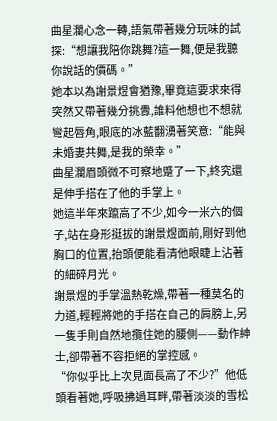曲星瀾心念一轉,語氣帶著幾分玩味的試探:“想讓我陪你跳舞?這一舞,便是我聽你說話的價碼。”
她本以為謝景煜會猶豫,畢竟這要求來得突然又帶著幾分挑釁,誰料他想也不想就彎起唇角,眼底的冰藍翻湧著笑意:“能與未婚妻共舞,是我的榮幸。”
曲星瀾眉頭微不可察地蹙了一下,終究還是伸手搭在了他的手掌上。
她這半年來躥高了不少,如今一米六的個子,站在身形挺拔的謝景煜面前,剛好到他胸口的位置,抬頭便能看清他眼睫上沾著的細碎月光。
謝景煜的手掌溫熱乾燥,帶著一種莫名的力道,輕輕將她的手搭在自己的肩膀上,另一隻手則自然地攬住她的腰側——動作紳士,卻帶著不容拒絕的掌控感。
“你似乎比上次見面長高了不少?”他低頭看著她,呼吸拂過耳畔,帶著淡淡的雪松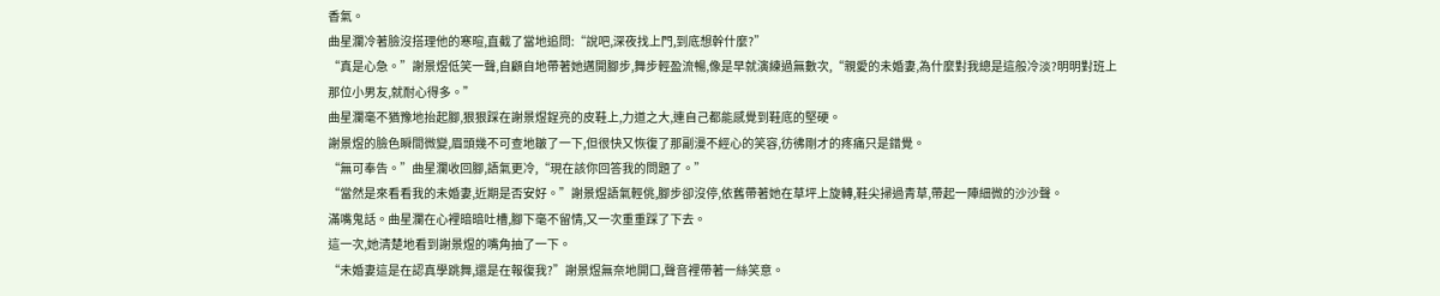香氣。
曲星瀾冷著臉沒搭理他的寒暄,直截了當地追問:“說吧,深夜找上門,到底想幹什麼?”
“真是心急。”謝景煜低笑一聲,自顧自地帶著她邁開腳步,舞步輕盈流暢,像是早就演練過無數次,“親愛的未婚妻,為什麼對我總是這般冷淡?明明對班上那位小男友,就耐心得多。”
曲星瀾毫不猶豫地抬起腳,狠狠踩在謝景煜鋥亮的皮鞋上,力道之大,連自己都能感覺到鞋底的堅硬。
謝景煜的臉色瞬間微變,眉頭幾不可查地皺了一下,但很快又恢復了那副漫不經心的笑容,彷彿剛才的疼痛只是錯覺。
“無可奉告。”曲星瀾收回腳,語氣更冷,“現在該你回答我的問題了。”
“當然是來看看我的未婚妻,近期是否安好。”謝景煜語氣輕佻,腳步卻沒停,依舊帶著她在草坪上旋轉,鞋尖掃過青草,帶起一陣細微的沙沙聲。
滿嘴鬼話。曲星瀾在心裡暗暗吐槽,腳下毫不留情,又一次重重踩了下去。
這一次,她清楚地看到謝景煜的嘴角抽了一下。
“未婚妻這是在認真學跳舞,還是在報復我?”謝景煜無奈地開口,聲音裡帶著一絲笑意。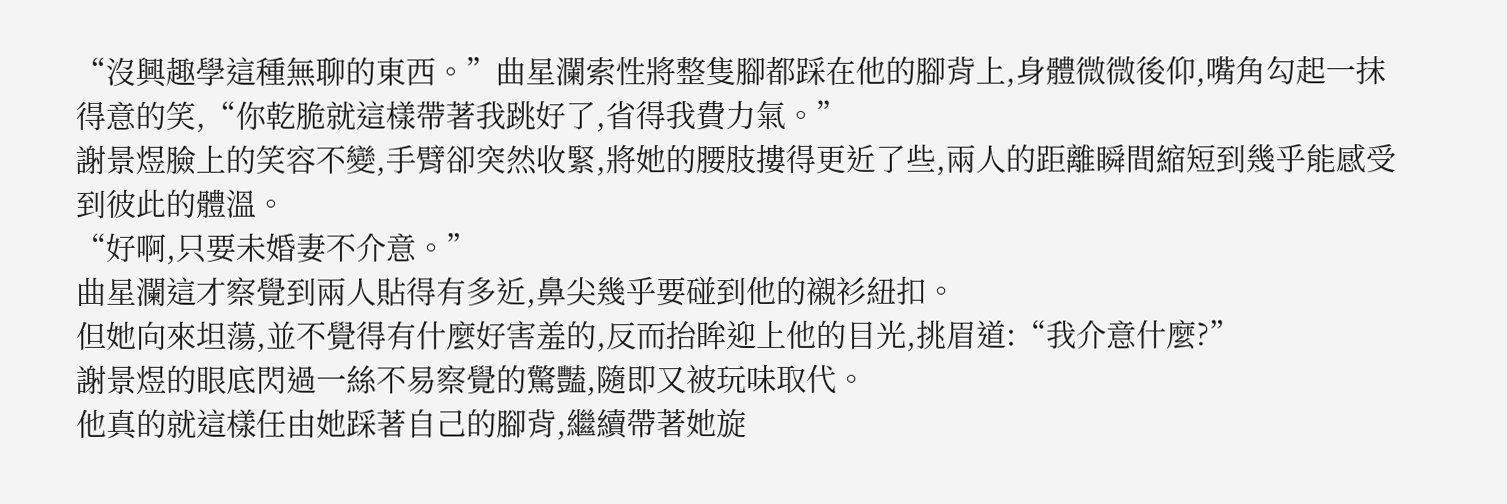“沒興趣學這種無聊的東西。”曲星瀾索性將整隻腳都踩在他的腳背上,身體微微後仰,嘴角勾起一抹得意的笑,“你乾脆就這樣帶著我跳好了,省得我費力氣。”
謝景煜臉上的笑容不變,手臂卻突然收緊,將她的腰肢摟得更近了些,兩人的距離瞬間縮短到幾乎能感受到彼此的體溫。
“好啊,只要未婚妻不介意。”
曲星瀾這才察覺到兩人貼得有多近,鼻尖幾乎要碰到他的襯衫紐扣。
但她向來坦蕩,並不覺得有什麼好害羞的,反而抬眸迎上他的目光,挑眉道:“我介意什麼?”
謝景煜的眼底閃過一絲不易察覺的驚豔,隨即又被玩味取代。
他真的就這樣任由她踩著自己的腳背,繼續帶著她旋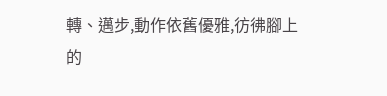轉、邁步,動作依舊優雅,彷彿腳上的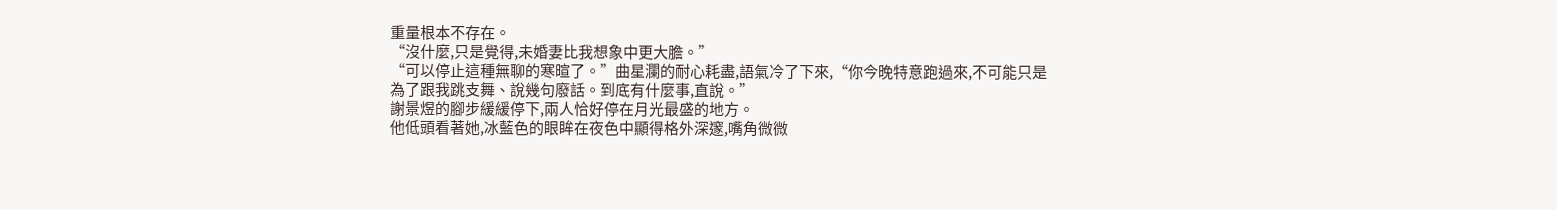重量根本不存在。
“沒什麼,只是覺得,未婚妻比我想象中更大膽。”
“可以停止這種無聊的寒暄了。”曲星瀾的耐心耗盡,語氣冷了下來,“你今晚特意跑過來,不可能只是為了跟我跳支舞、說幾句廢話。到底有什麼事,直說。”
謝景煜的腳步緩緩停下,兩人恰好停在月光最盛的地方。
他低頭看著她,冰藍色的眼眸在夜色中顯得格外深邃,嘴角微微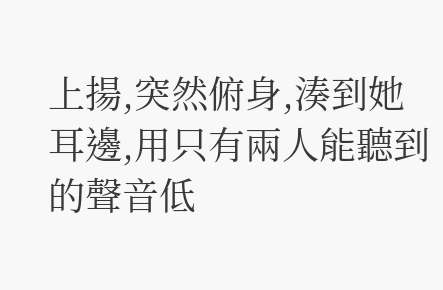上揚,突然俯身,湊到她耳邊,用只有兩人能聽到的聲音低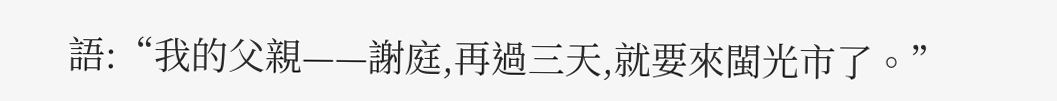語:“我的父親——謝庭,再過三天,就要來閩光市了。”